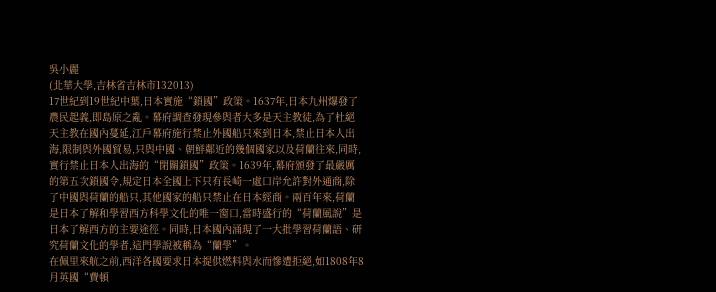吳小麗
(北華大學,吉林省吉林市132013)
17世紀到19世紀中葉,日本實施“鎖國”政策。1637年,日本九州爆發了農民起義,即島原之亂。幕府調查發現參與者大多是天主教徒,為了杜絕天主教在國內蔓延,江戶幕府施行禁止外國船只來到日本,禁止日本人出海,限制與外國貿易,只與中國、朝鮮鄰近的幾個國家以及荷蘭往來,同時,實行禁止日本人出海的“閉關鎖國”政策。1639年,幕府頒發了最嚴厲的第五次鎖國令,規定日本全國上下只有長崎一處口岸允許對外通商,除了中國與荷蘭的船只,其他國家的船只禁止在日本經商。兩百年來,荷蘭是日本了解和學習西方科學文化的唯一窗口,當時盛行的“荷蘭風說”是日本了解西方的主要途徑。同時,日本國內涌現了一大批學習荷蘭語、研究荷蘭文化的學者,這門學說被稱為“蘭學”。
在佩里來航之前,西洋各國要求日本提供燃料與水而慘遭拒絕,如1808年8月英國“費頓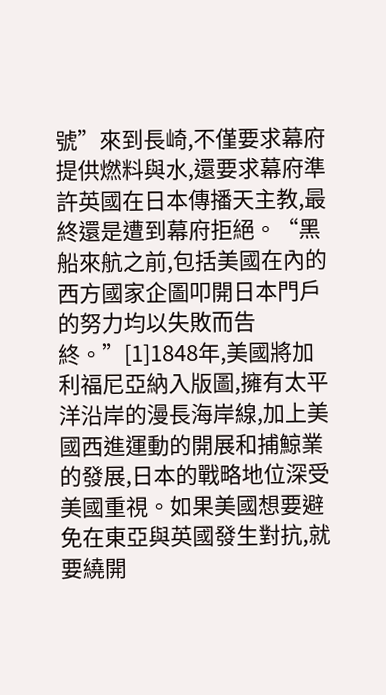號”來到長崎,不僅要求幕府提供燃料與水,還要求幕府準許英國在日本傳播天主教,最終還是遭到幕府拒絕。“黑船來航之前,包括美國在內的西方國家企圖叩開日本門戶的努力均以失敗而告終。”[1]1848年,美國將加利福尼亞納入版圖,擁有太平洋沿岸的漫長海岸線,加上美國西進運動的開展和捕鯨業的發展,日本的戰略地位深受美國重視。如果美國想要避免在東亞與英國發生對抗,就要繞開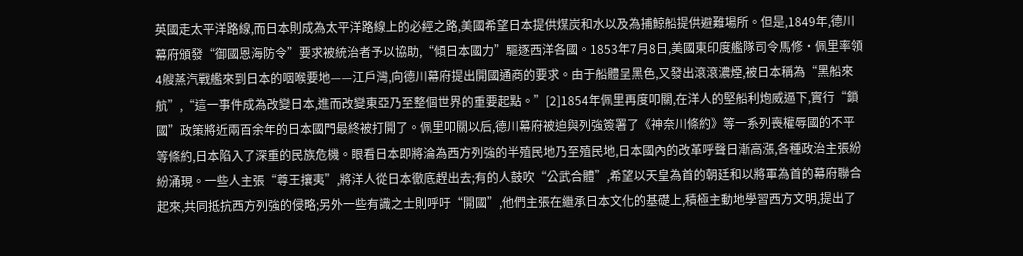英國走太平洋路線,而日本則成為太平洋路線上的必經之路,美國希望日本提供煤炭和水以及為捕鯨船提供避難場所。但是,1849年,德川幕府頒發“御國恩海防令”要求被統治者予以協助,“傾日本國力”驅逐西洋各國。1853年7月8日,美國東印度艦隊司令馬修·佩里率領4艘蒸汽戰艦來到日本的咽喉要地——江戶灣,向德川幕府提出開國通商的要求。由于船體呈黑色,又發出滾滾濃煙,被日本稱為“黑船來航”,“這一事件成為改變日本,進而改變東亞乃至整個世界的重要起點。”[2]1854年佩里再度叩關,在洋人的堅船利炮威逼下,實行“鎖國”政策將近兩百余年的日本國門最終被打開了。佩里叩關以后,德川幕府被迫與列強簽署了《神奈川條約》等一系列喪權辱國的不平等條約,日本陷入了深重的民族危機。眼看日本即將淪為西方列強的半殖民地乃至殖民地,日本國內的改革呼聲日漸高漲,各種政治主張紛紛涌現。一些人主張“尊王攘夷”,將洋人從日本徹底趕出去;有的人鼓吹“公武合體”,希望以天皇為首的朝廷和以將軍為首的幕府聯合起來,共同抵抗西方列強的侵略;另外一些有識之士則呼吁“開國”,他們主張在繼承日本文化的基礎上,積極主動地學習西方文明,提出了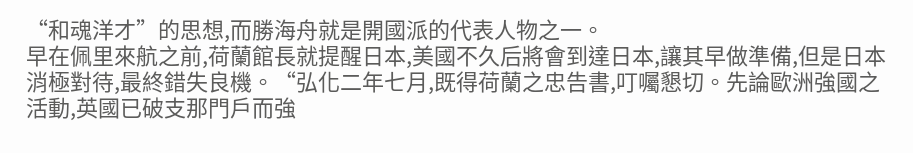“和魂洋才”的思想,而勝海舟就是開國派的代表人物之一。
早在佩里來航之前,荷蘭館長就提醒日本,美國不久后將會到達日本,讓其早做準備,但是日本消極對待,最終錯失良機。“弘化二年七月,既得荷蘭之忠告書,叮囑懇切。先論歐洲強國之活動,英國已破支那門戶而強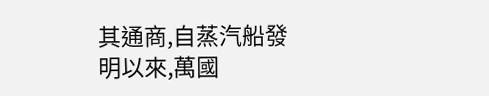其通商,自蒸汽船發明以來,萬國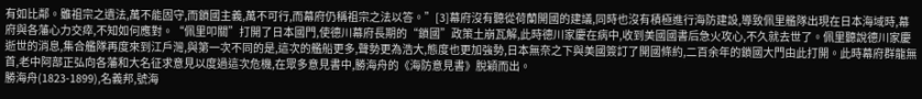有如比鄰。雖祖宗之遺法,萬不能固守,而鎖國主義,萬不可行,而幕府仍稱祖宗之法以答。”[3]幕府沒有聽從荷蘭開國的建議,同時也沒有積極進行海防建設,導致佩里艦隊出現在日本海域時,幕府與各藩心力交瘁,不知如何應對。“佩里叩關”打開了日本國門,使德川幕府長期的“鎖國”政策土崩瓦解,此時德川家慶在病中,收到美國國書后急火攻心,不久就去世了。佩里聽說德川家慶逝世的消息,集合艦隊再度來到江戶灣,與第一次不同的是,這次的艦船更多,聲勢更為浩大,態度也更加強勢,日本無奈之下與美國簽訂了開國條約,二百余年的鎖國大門由此打開。此時幕府群龍無首,老中阿部正弘向各藩和大名征求意見以度過這次危機,在眾多意見書中,勝海舟的《海防意見書》脫穎而出。
勝海舟(1823-1899),名義邦,號海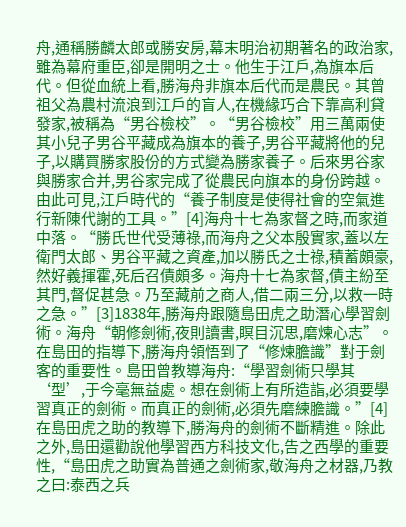舟,通稱勝麟太郎或勝安房,幕末明治初期著名的政治家,雖為幕府重臣,卻是開明之士。他生于江戶,為旗本后代。但從血統上看,勝海舟非旗本后代而是農民。其曾祖父為農村流浪到江戶的盲人,在機緣巧合下靠高利貸發家,被稱為“男谷檢校”。“男谷檢校”用三萬兩使其小兒子男谷平藏成為旗本的養子,男谷平藏將他的兒子,以購買勝家股份的方式變為勝家養子。后來男谷家與勝家合并,男谷家完成了從農民向旗本的身份跨越。由此可見,江戶時代的“養子制度是使得社會的空氣進行新陳代謝的工具。”[4]海舟十七為家督之時,而家道中落。“勝氏世代受薄祿,而海舟之父本殷實家,蓋以左衛門太郎、男谷平藏之資產,加以勝氏之士祿,積蓄頗豪,然好義揮霍,死后召債頗多。海舟十七為家督,債主紛至其門,督促甚急。乃至藏前之商人,借二兩三分,以救一時之急。”[3]1838年,勝海舟跟隨島田虎之助潛心學習劍術。海舟“朝修劍術,夜則讀書,瞑目沉思,磨煉心志”。在島田的指導下,勝海舟領悟到了“修煉膽識”對于劍客的重要性。島田曾教導海舟:“學習劍術只學其‘型’,于今毫無益處。想在劍術上有所造詣,必須要學習真正的劍術。而真正的劍術,必須先磨練膽識。”[4]在島田虎之助的教導下,勝海舟的劍術不斷精進。除此之外,島田還勸說他學習西方科技文化,告之西學的重要性,“島田虎之助實為普通之劍術家,敬海舟之材器,乃教之曰:泰西之兵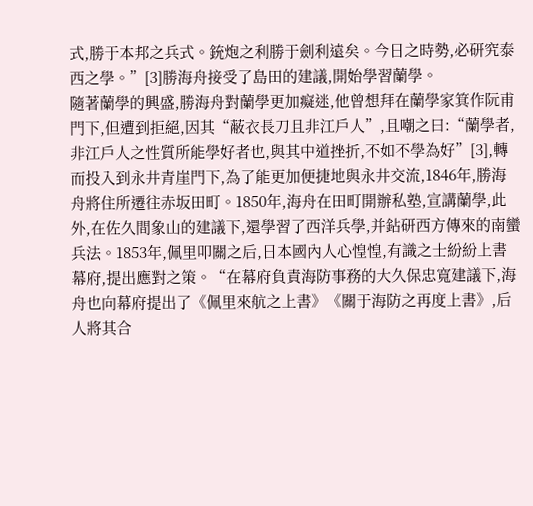式,勝于本邦之兵式。銃炮之利勝于劍利遠矣。今日之時勢,必研究泰西之學。”[3]勝海舟接受了島田的建議,開始學習蘭學。
隨著蘭學的興盛,勝海舟對蘭學更加癡迷,他曾想拜在蘭學家箕作阮甫門下,但遭到拒絕,因其“蔽衣長刀且非江戶人”,且嘲之曰:“蘭學者,非江戶人之性質所能學好者也,與其中道挫折,不如不學為好”[3],轉而投入到永井青崖門下,為了能更加便捷地與永井交流,1846年,勝海舟將住所遷往赤坂田町。1850年,海舟在田町開辦私塾,宣講蘭學,此外,在佐久間象山的建議下,還學習了西洋兵學,并鉆研西方傳來的南蠻兵法。1853年,佩里叩關之后,日本國內人心惶惶,有識之士紛紛上書幕府,提出應對之策。“在幕府負責海防事務的大久保忠寬建議下,海舟也向幕府提出了《佩里來航之上書》《關于海防之再度上書》,后人將其合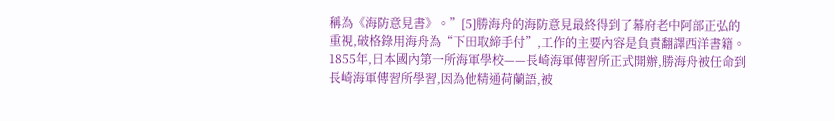稱為《海防意見書》。”[5]勝海舟的海防意見最終得到了幕府老中阿部正弘的重視,破格錄用海舟為“下田取締手付”,工作的主要內容是負責翻譯西洋書籍。1855年,日本國內第一所海軍學校——長崎海軍傳習所正式開辦,勝海舟被任命到長崎海軍傳習所學習,因為他精通荷蘭語,被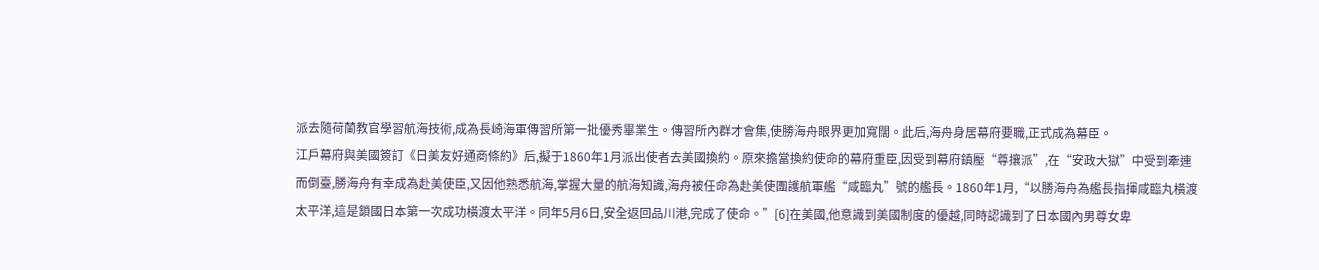派去隨荷蘭教官學習航海技術,成為長崎海軍傳習所第一批優秀畢業生。傳習所內群才會集,使勝海舟眼界更加寬闊。此后,海舟身居幕府要職,正式成為幕臣。
江戶幕府與美國簽訂《日美友好通商條約》后,擬于1860年1月派出使者去美國換約。原來擔當換約使命的幕府重臣,因受到幕府鎮壓“尊攘派”,在“安政大獄”中受到牽連而倒臺,勝海舟有幸成為赴美使臣,又因他熟悉航海,掌握大量的航海知識,海舟被任命為赴美使團護航軍艦“咸臨丸”號的艦長。1860年1月,“以勝海舟為艦長指揮咸臨丸橫渡太平洋,這是鎖國日本第一次成功橫渡太平洋。同年5月6日,安全返回品川港,完成了使命。”[6]在美國,他意識到美國制度的優越,同時認識到了日本國內男尊女卑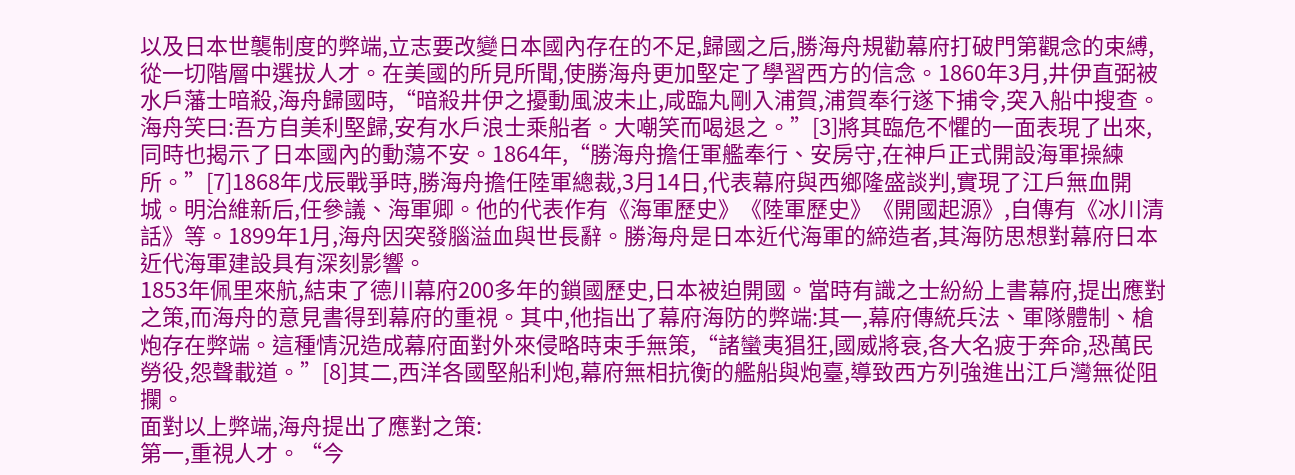以及日本世襲制度的弊端,立志要改變日本國內存在的不足,歸國之后,勝海舟規勸幕府打破門第觀念的束縛,從一切階層中選拔人才。在美國的所見所聞,使勝海舟更加堅定了學習西方的信念。1860年3月,井伊直弼被水戶藩士暗殺,海舟歸國時,“暗殺井伊之擾動風波未止,咸臨丸剛入浦賀,浦賀奉行遂下捕令,突入船中搜查。海舟笑曰:吾方自美利堅歸,安有水戶浪士乘船者。大嘲笑而喝退之。”[3]將其臨危不懼的一面表現了出來,同時也揭示了日本國內的動蕩不安。1864年,“勝海舟擔任軍艦奉行、安房守,在神戶正式開設海軍操練所。”[7]1868年戊辰戰爭時,勝海舟擔任陸軍總裁,3月14日,代表幕府與西鄉隆盛談判,實現了江戶無血開城。明治維新后,任參議、海軍卿。他的代表作有《海軍歷史》《陸軍歷史》《開國起源》,自傳有《冰川清話》等。1899年1月,海舟因突發腦溢血與世長辭。勝海舟是日本近代海軍的締造者,其海防思想對幕府日本近代海軍建設具有深刻影響。
1853年佩里來航,結束了德川幕府200多年的鎖國歷史,日本被迫開國。當時有識之士紛紛上書幕府,提出應對之策,而海舟的意見書得到幕府的重視。其中,他指出了幕府海防的弊端:其一,幕府傳統兵法、軍隊體制、槍炮存在弊端。這種情況造成幕府面對外來侵略時束手無策,“諸蠻夷猖狂,國威將衰,各大名疲于奔命,恐萬民勞役,怨聲載道。”[8]其二,西洋各國堅船利炮,幕府無相抗衡的艦船與炮臺,導致西方列強進出江戶灣無從阻攔。
面對以上弊端,海舟提出了應對之策:
第一,重視人才。“今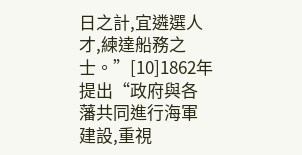日之計,宜遴選人才,練達船務之士。”[10]1862年提出“政府與各藩共同進行海軍建設,重視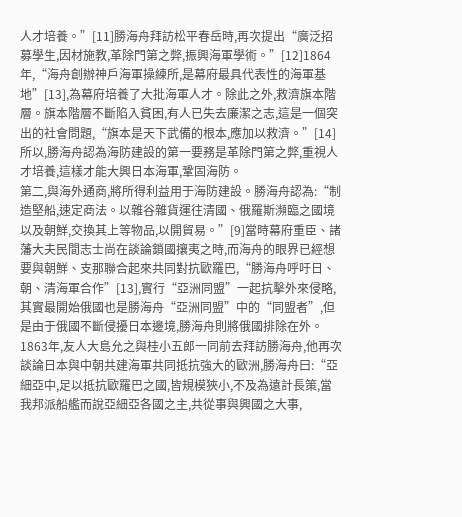人才培養。”[11]勝海舟拜訪松平春岳時,再次提出“廣泛招募學生,因材施教,革除門第之弊,振興海軍學術。”[12]1864年,“海舟創辦神戶海軍操練所,是幕府最具代表性的海軍基地”[13],為幕府培養了大批海軍人才。除此之外,救濟旗本階層。旗本階層不斷陷入貧困,有人已失去廉潔之志,這是一個突出的社會問題,“旗本是天下武備的根本,應加以救濟。”[14]所以,勝海舟認為海防建設的第一要務是革除門第之弊,重視人才培養,這樣才能大興日本海軍,鞏固海防。
第二,與海外通商,將所得利益用于海防建設。勝海舟認為:“制造堅船,速定商法。以雜谷雜貨運往清國、俄羅斯瀕臨之國境以及朝鮮,交換其上等物品,以開貿易。”[9]當時幕府重臣、諸藩大夫民間志士尚在談論鎖國攘夷之時,而海舟的眼界已經想要與朝鮮、支那聯合起來共同對抗歐羅巴,“勝海舟呼吁日、朝、清海軍合作”[13],實行“亞洲同盟”一起抗擊外來侵略,其實最開始俄國也是勝海舟“亞洲同盟”中的“同盟者”,但是由于俄國不斷侵擾日本邊境,勝海舟則將俄國排除在外。1863年,友人大島允之與桂小五郎一同前去拜訪勝海舟,他再次談論日本與中朝共建海軍共同抵抗強大的歐洲,勝海舟曰:“亞細亞中,足以抵抗歐羅巴之國,皆規模狹小,不及為遠計長策,當我邦派船艦而說亞細亞各國之主,共從事與興國之大事,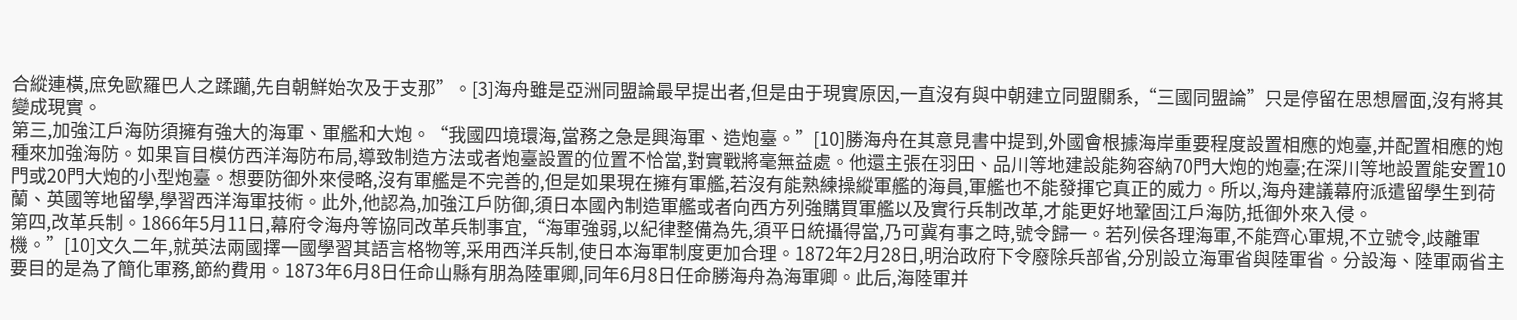合縱連橫,庶免歐羅巴人之蹂躪,先自朝鮮始次及于支那”。[3]海舟雖是亞洲同盟論最早提出者,但是由于現實原因,一直沒有與中朝建立同盟關系,“三國同盟論”只是停留在思想層面,沒有將其變成現實。
第三,加強江戶海防須擁有強大的海軍、軍艦和大炮。“我國四境環海,當務之急是興海軍、造炮臺。”[10]勝海舟在其意見書中提到,外國會根據海岸重要程度設置相應的炮臺,并配置相應的炮種來加強海防。如果盲目模仿西洋海防布局,導致制造方法或者炮臺設置的位置不恰當,對實戰將毫無益處。他還主張在羽田、品川等地建設能夠容納70門大炮的炮臺;在深川等地設置能安置10門或20門大炮的小型炮臺。想要防御外來侵略,沒有軍艦是不完善的,但是如果現在擁有軍艦,若沒有能熟練操縱軍艦的海員,軍艦也不能發揮它真正的威力。所以,海舟建議幕府派遣留學生到荷蘭、英國等地留學,學習西洋海軍技術。此外,他認為,加強江戶防御,須日本國內制造軍艦或者向西方列強購買軍艦以及實行兵制改革,才能更好地鞏固江戶海防,抵御外來入侵。
第四,改革兵制。1866年5月11日,幕府令海舟等協同改革兵制事宜,“海軍強弱,以紀律整備為先,須平日統攝得當,乃可冀有事之時,號令歸一。若列侯各理海軍,不能齊心軍規,不立號令,歧離軍機。”[10]文久二年,就英法兩國擇一國學習其語言格物等,采用西洋兵制,使日本海軍制度更加合理。1872年2月28日,明治政府下令廢除兵部省,分別設立海軍省與陸軍省。分設海、陸軍兩省主要目的是為了簡化軍務,節約費用。1873年6月8日任命山縣有朋為陸軍卿,同年6月8日任命勝海舟為海軍卿。此后,海陸軍并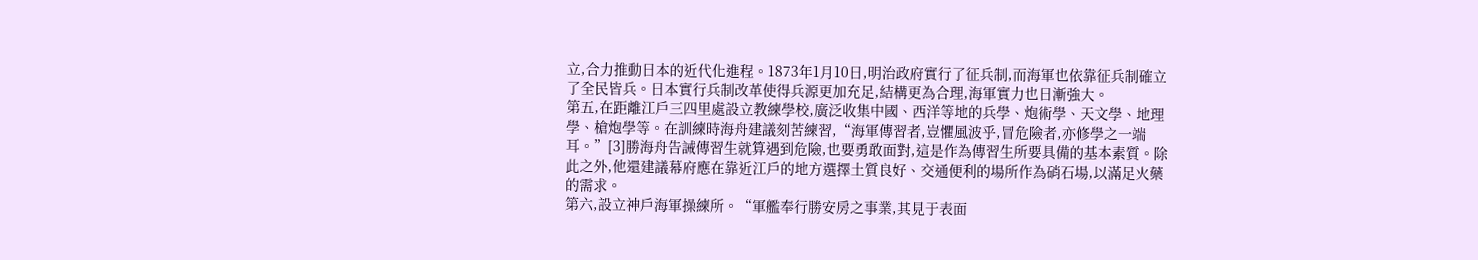立,合力推動日本的近代化進程。1873年1月10日,明治政府實行了征兵制,而海軍也依靠征兵制確立了全民皆兵。日本實行兵制改革使得兵源更加充足,結構更為合理,海軍實力也日漸強大。
第五,在距離江戶三四里處設立教練學校,廣泛收集中國、西洋等地的兵學、炮術學、天文學、地理學、槍炮學等。在訓練時海舟建議刻苦練習,“海軍傳習者,豈懼風波乎,冒危險者,亦修學之一端耳。”[3]勝海舟告誡傳習生就算遇到危險,也要勇敢面對,這是作為傳習生所要具備的基本素質。除此之外,他還建議幕府應在靠近江戶的地方選擇土質良好、交通便利的場所作為硝石場,以滿足火藥的需求。
第六,設立神戶海軍操練所。“軍艦奉行勝安房之事業,其見于表面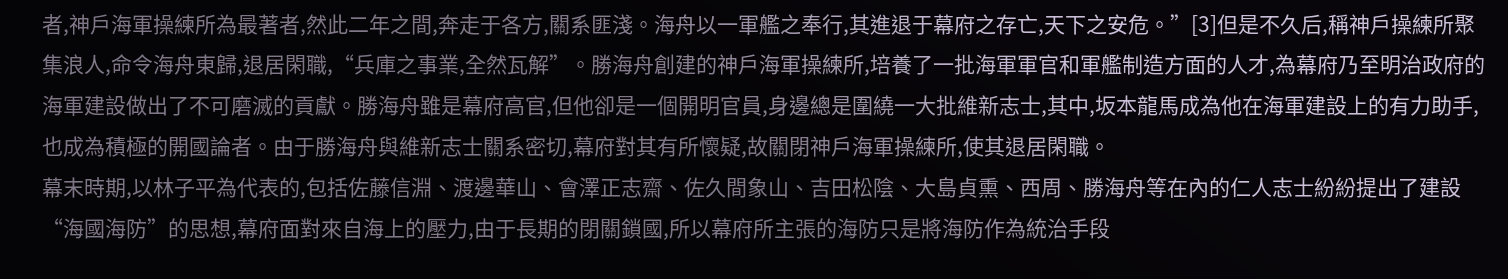者,神戶海軍操練所為最著者,然此二年之間,奔走于各方,關系匪淺。海舟以一軍艦之奉行,其進退于幕府之存亡,天下之安危。”[3]但是不久后,稱神戶操練所聚集浪人,命令海舟東歸,退居閑職,“兵庫之事業,全然瓦解”。勝海舟創建的神戶海軍操練所,培養了一批海軍軍官和軍艦制造方面的人才,為幕府乃至明治政府的海軍建設做出了不可磨滅的貢獻。勝海舟雖是幕府高官,但他卻是一個開明官員,身邊總是圍繞一大批維新志士,其中,坂本龍馬成為他在海軍建設上的有力助手,也成為積極的開國論者。由于勝海舟與維新志士關系密切,幕府對其有所懷疑,故關閉神戶海軍操練所,使其退居閑職。
幕末時期,以林子平為代表的,包括佐藤信淵、渡邊華山、會澤正志齋、佐久間象山、吉田松陰、大島貞熏、西周、勝海舟等在內的仁人志士紛紛提出了建設“海國海防”的思想,幕府面對來自海上的壓力,由于長期的閉關鎖國,所以幕府所主張的海防只是將海防作為統治手段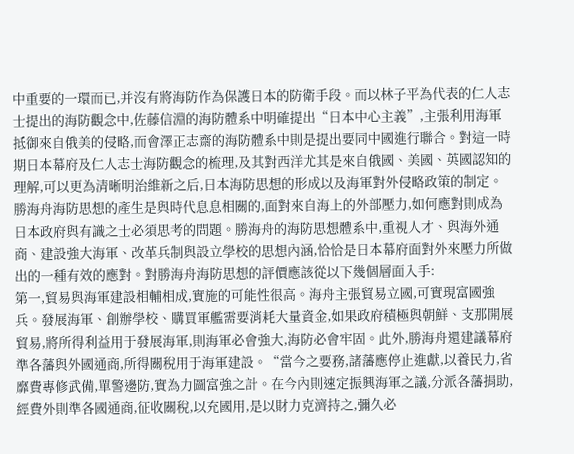中重要的一環而已,并沒有將海防作為保護日本的防衛手段。而以林子平為代表的仁人志士提出的海防觀念中,佐藤信淵的海防體系中明確提出“日本中心主義”,主張利用海軍抵御來自俄美的侵略,而會澤正志齋的海防體系中則是提出要同中國進行聯合。對這一時期日本幕府及仁人志士海防觀念的梳理,及其對西洋尤其是來自俄國、美國、英國認知的理解,可以更為清晰明治維新之后,日本海防思想的形成以及海軍對外侵略政策的制定。勝海舟海防思想的產生是與時代息息相關的,面對來自海上的外部壓力,如何應對則成為日本政府與有識之士必須思考的問題。勝海舟的海防思想體系中,重視人才、與海外通商、建設強大海軍、改革兵制與設立學校的思想內涵,恰恰是日本幕府面對外來壓力所做出的一種有效的應對。對勝海舟海防思想的評價應該從以下幾個層面入手:
第一,貿易與海軍建設相輔相成,實施的可能性很高。海舟主張貿易立國,可實現富國強兵。發展海軍、創辦學校、購買軍艦需要消耗大量資金,如果政府積極與朝鮮、支那開展貿易,將所得利益用于發展海軍,則海軍必會強大,海防必會牢固。此外,勝海舟還建議幕府準各藩與外國通商,所得關稅用于海軍建設。“當今之要務,諸藩應停止進獻,以養民力,省靡費專修武備,單警邊防,實為力圖富強之計。在今內則速定振興海軍之議,分派各藩捐助,經費外則準各國通商,征收關稅,以充國用,是以財力克濟持之,彌久必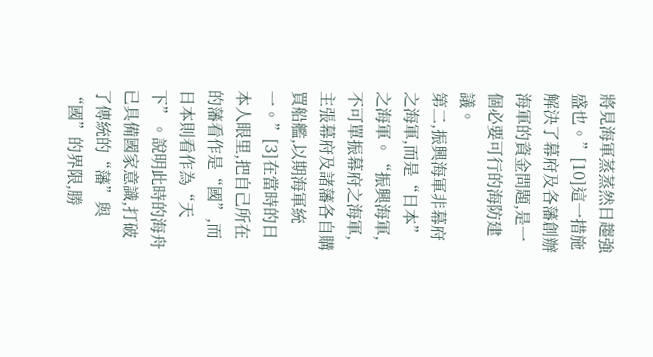將見海軍蒸蒸然日趨強盛也。”[10]這一措施解決了幕府及各藩創辦海軍的資金問題,是一個必要可行的海防建議。
第二,振興海軍非幕府之海軍,而是“日本”之海軍。“振興海軍,不可單振幕府之海軍,主張幕府及諸藩各自購買船艦,以期海軍統一。”[3]在當時的日本人眼里,把自己所在的藩看作是“國”,而日本則看作為“天下”。說明此時的海舟已具備國家意識,打破了傳統的“藩”與“國”的界限,勝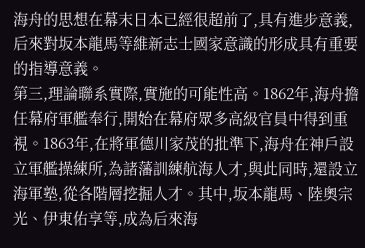海舟的思想在幕末日本已經很超前了,具有進步意義,后來對坂本龍馬等維新志士國家意識的形成具有重要的指導意義。
第三,理論聯系實際,實施的可能性高。1862年,海舟擔任幕府軍艦奉行,開始在幕府眾多高級官員中得到重視。1863年,在將軍德川家茂的批準下,海舟在神戶設立軍艦操練所,為諸藩訓練航海人才,與此同時,還設立海軍塾,從各階層挖掘人才。其中,坂本龍馬、陸奧宗光、伊東佑享等,成為后來海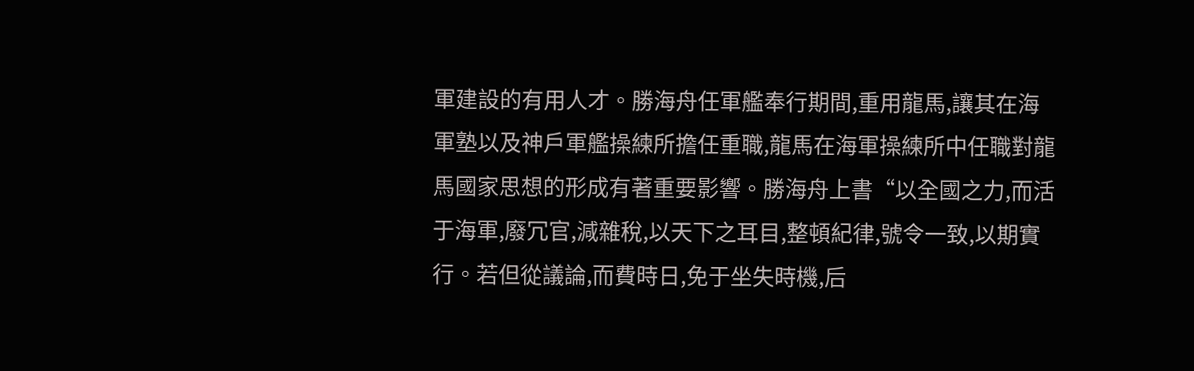軍建設的有用人才。勝海舟任軍艦奉行期間,重用龍馬,讓其在海軍塾以及神戶軍艦操練所擔任重職,龍馬在海軍操練所中任職對龍馬國家思想的形成有著重要影響。勝海舟上書“以全國之力,而活于海軍,廢冗官,減雜稅,以天下之耳目,整頓紀律,號令一致,以期實行。若但從議論,而費時日,免于坐失時機,后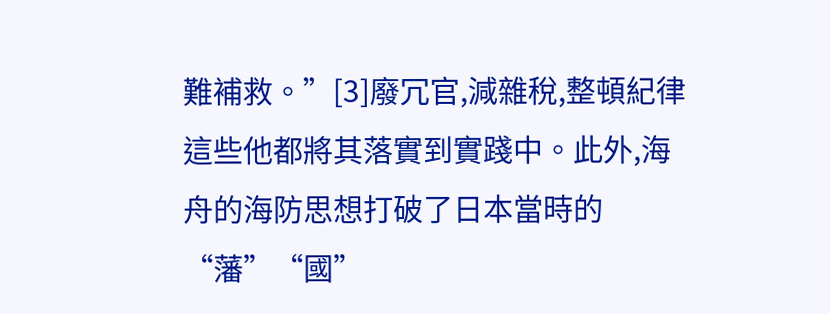難補救。”[3]廢冗官,減雜稅,整頓紀律這些他都將其落實到實踐中。此外,海舟的海防思想打破了日本當時的“藩”“國”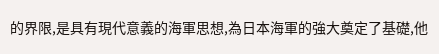的界限,是具有現代意義的海軍思想,為日本海軍的強大奠定了基礎,他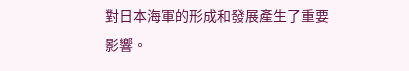對日本海軍的形成和發展產生了重要影響。